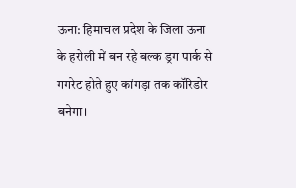ऊना: हिमाचल प्रदेश के जिला ऊना के हरोली में बन रहे बल्क ड्रग पार्क से गगरेट होते हुए कांगड़ा तक कॉरिडोर बनेगा।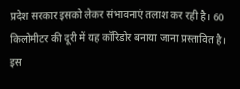प्रदेश सरकार इसको लेकर संभावनाएं तलाश कर रही है। 60 किलोमीटर की दूरी में यह कॉरिडोर बनाया जाना प्रस्तावित है। इस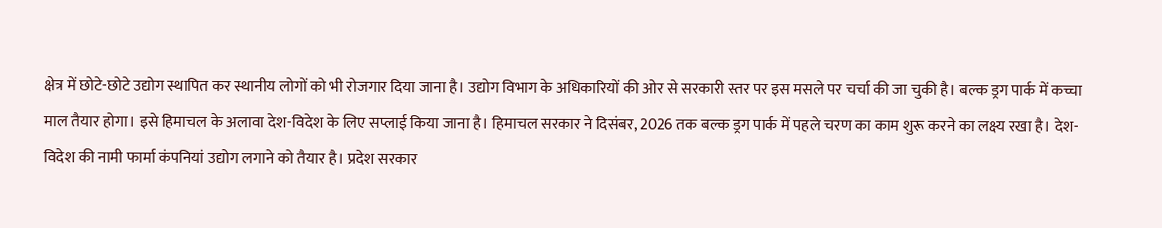क्षेत्र में छोटे-छोटे उद्योग स्थापित कर स्थानीय लोगों को भी रोजगार दिया जाना है। उद्योग विभाग के अधिकारियों की ओर से सरकारी स्तर पर इस मसले पर चर्चा की जा चुकी है। बल्क ड्रग पार्क में कच्चा माल तैयार होगा। इसे हिमाचल के अलावा देश-विदेश के लिए सप्लाई किया जाना है। हिमाचल सरकार ने दिसंबर, 2026 तक बल्क ड्रग पार्क में पहले चरण का काम शुरू करने का लक्ष्य रखा है। देश-विदेश की नामी फार्मा कंपनियां उद्योग लगाने को तैयार है। प्रदेश सरकार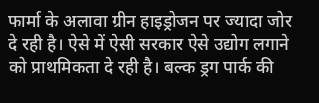फार्मा के अलावा ग्रीन हाइड्रोजन पर ज्यादा जोर दे रही है। ऐसे में ऐसी सरकार ऐसे उद्योग लगाने को प्राथमिकता दे रही है। बल्क ड्रग पार्क की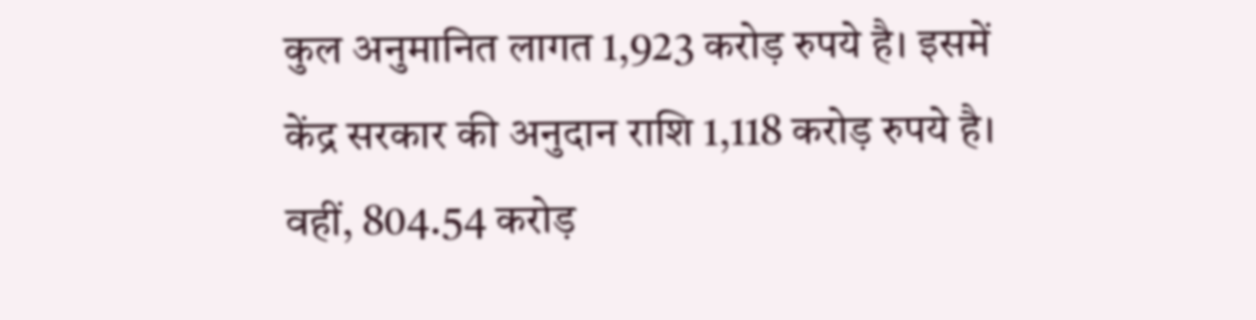कुल अनुमानित लागत 1,923 करोड़ रुपये है। इसमें केंद्र सरकार की अनुदान राशि 1,118 करोड़ रुपये है। वहीं, 804.54 करोड़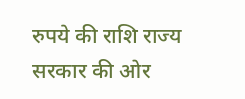रुपये की राशि राज्य सरकार की ओर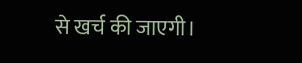से खर्च की जाएगी।